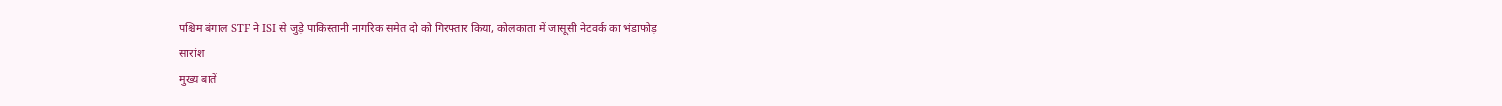पश्चिम बंगाल STF ने ISI से जुड़े पाकिस्तानी नागरिक समेत दो को गिरफ्तार किया, कोलकाता में जासूसी नेटवर्क का भंडाफोड़
सारांश
मुख्य बातें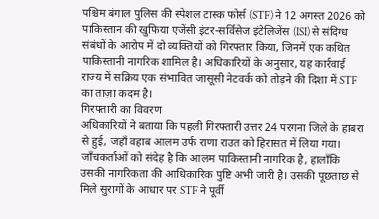पश्चिम बंगाल पुलिस की स्पेशल टास्क फोर्स (STF) ने 12 अगस्त 2026 को पाकिस्तान की खुफिया एजेंसी इंटर-सर्विसेज इंटेलिजेंस (ISI) से संदिग्ध संबंधों के आरोप में दो व्यक्तियों को गिरफ्तार किया, जिनमें एक कथित पाकिस्तानी नागरिक शामिल है। अधिकारियों के अनुसार, यह कार्रवाई राज्य में सक्रिय एक संभावित जासूसी नेटवर्क को तोड़ने की दिशा में STF का ताज़ा कदम है।
गिरफ्तारी का विवरण
अधिकारियों ने बताया कि पहली गिरफ्तारी उत्तर 24 परगना जिले के हाबरा से हुई, जहाँ वहाब आलम उर्फ राणा राउत को हिरासत में लिया गया। जाँचकर्ताओं को संदेह है कि आलम पाकिस्तानी नागरिक है, हालाँकि उसकी नागरिकता की आधिकारिक पुष्टि अभी जारी है। उसकी पूछताछ से मिले सुरागों के आधार पर STF ने पूर्वी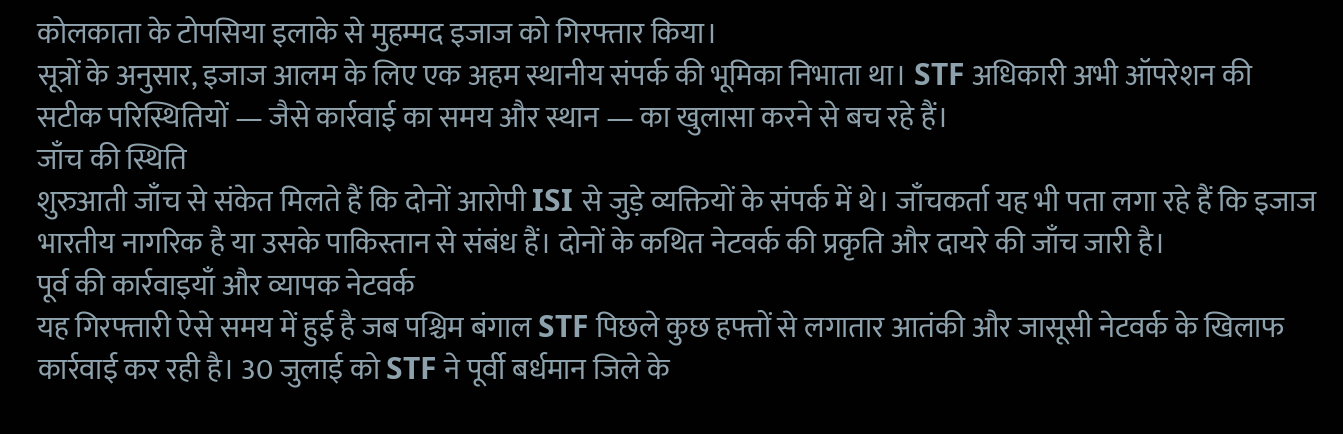कोलकाता के टोपसिया इलाके से मुहम्मद इजाज को गिरफ्तार किया।
सूत्रों के अनुसार, इजाज आलम के लिए एक अहम स्थानीय संपर्क की भूमिका निभाता था। STF अधिकारी अभी ऑपरेशन की सटीक परिस्थितियों — जैसे कार्रवाई का समय और स्थान — का खुलासा करने से बच रहे हैं।
जाँच की स्थिति
शुरुआती जाँच से संकेत मिलते हैं कि दोनों आरोपी ISI से जुड़े व्यक्तियों के संपर्क में थे। जाँचकर्ता यह भी पता लगा रहे हैं कि इजाज भारतीय नागरिक है या उसके पाकिस्तान से संबंध हैं। दोनों के कथित नेटवर्क की प्रकृति और दायरे की जाँच जारी है।
पूर्व की कार्रवाइयाँ और व्यापक नेटवर्क
यह गिरफ्तारी ऐसे समय में हुई है जब पश्चिम बंगाल STF पिछले कुछ हफ्तों से लगातार आतंकी और जासूसी नेटवर्क के खिलाफ कार्रवाई कर रही है। 30 जुलाई को STF ने पूर्वी बर्धमान जिले के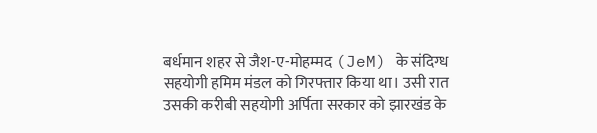बर्धमान शहर से जैश-ए-मोहम्मद (JeM) के संदिग्ध सहयोगी हमिम मंडल को गिरफ्तार किया था। उसी रात उसकी करीबी सहयोगी अर्पिता सरकार को झारखंड के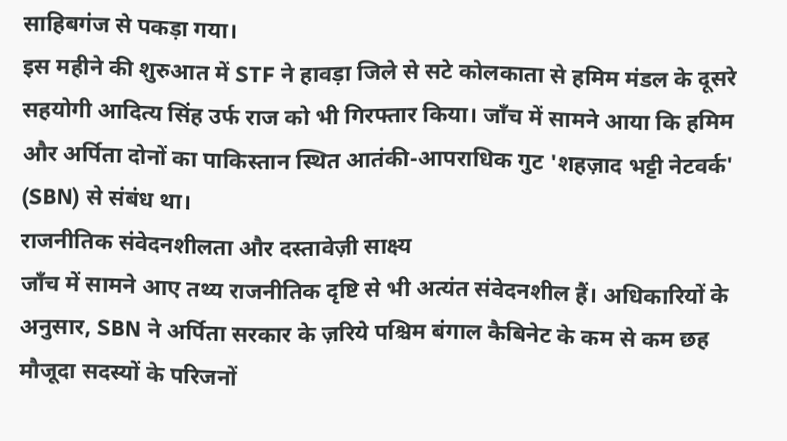साहिबगंज से पकड़ा गया।
इस महीने की शुरुआत में STF ने हावड़ा जिले से सटे कोलकाता से हमिम मंडल के दूसरे सहयोगी आदित्य सिंह उर्फ राज को भी गिरफ्तार किया। जाँच में सामने आया कि हमिम और अर्पिता दोनों का पाकिस्तान स्थित आतंकी-आपराधिक गुट 'शहज़ाद भट्टी नेटवर्क' (SBN) से संबंध था।
राजनीतिक संवेदनशीलता और दस्तावेज़ी साक्ष्य
जाँच में सामने आए तथ्य राजनीतिक दृष्टि से भी अत्यंत संवेदनशील हैं। अधिकारियों के अनुसार, SBN ने अर्पिता सरकार के ज़रिये पश्चिम बंगाल कैबिनेट के कम से कम छह मौजूदा सदस्यों के परिजनों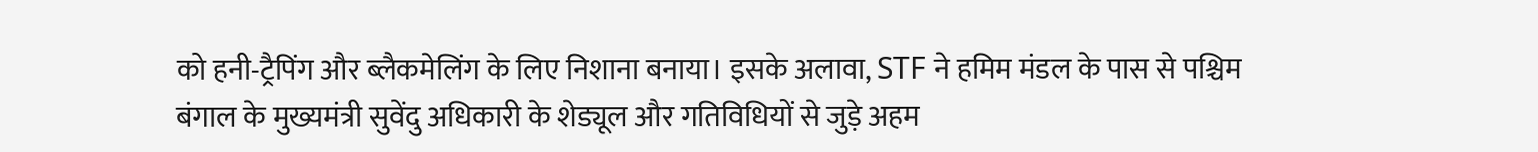को हनी-ट्रैपिंग और ब्लैकमेलिंग के लिए निशाना बनाया। इसके अलावा, STF ने हमिम मंडल के पास से पश्चिम बंगाल के मुख्यमंत्री सुवेंदु अधिकारी के शेड्यूल और गतिविधियों से जुड़े अहम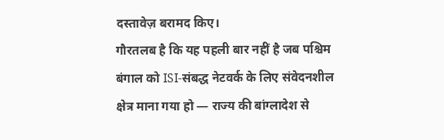दस्तावेज़ बरामद किए।
गौरतलब है कि यह पहली बार नहीं है जब पश्चिम बंगाल को ISI-संबद्ध नेटवर्क के लिए संवेदनशील क्षेत्र माना गया हो — राज्य की बांग्लादेश से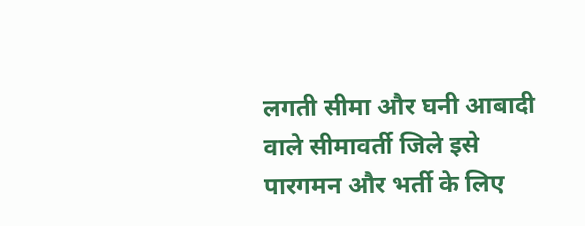लगती सीमा और घनी आबादी वाले सीमावर्ती जिले इसे पारगमन और भर्ती के लिए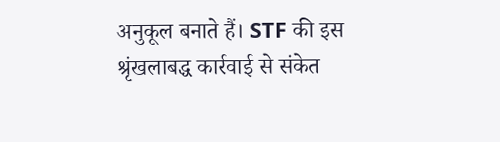अनुकूल बनाते हैं। STF की इस श्रृंखलाबद्ध कार्रवाई से संकेत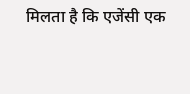मिलता है कि एजेंसी एक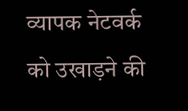व्यापक नेटवर्क को उखाड़ने की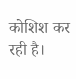कोशिश कर रही है।